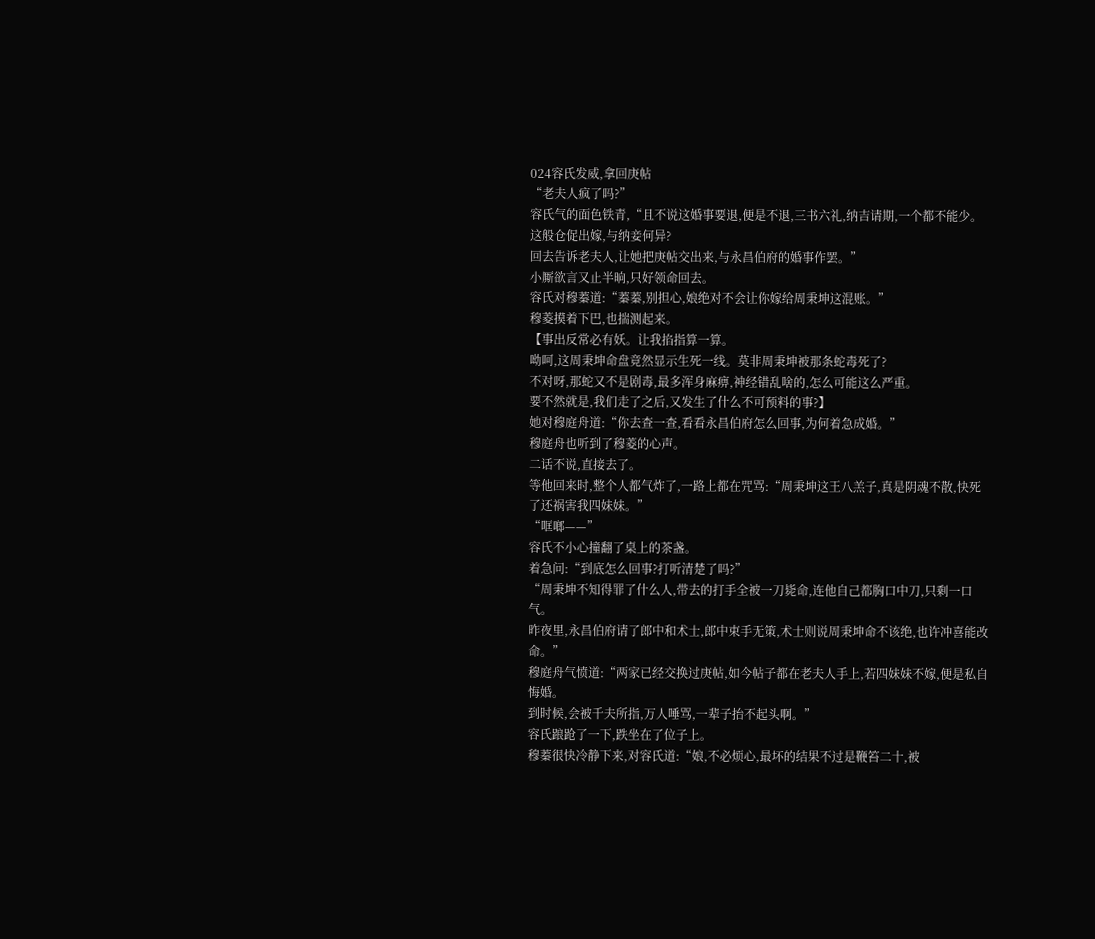024容氏发威,拿回庚帖
“老夫人疯了吗?”
容氏气的面色铁青,“且不说这婚事要退,便是不退,三书六礼,纳吉请期,一个都不能少。
这般仓促出嫁,与纳妾何异?
回去告诉老夫人,让她把庚帖交出来,与永昌伯府的婚事作罢。”
小厮欲言又止半晌,只好领命回去。
容氏对穆蓁道:“蓁蓁,别担心,娘绝对不会让你嫁给周秉坤这混账。”
穆菱摸着下巴,也揣测起来。
【事出反常必有妖。让我掐指算一算。
呦呵,这周秉坤命盘竟然显示生死一线。莫非周秉坤被那条蛇毒死了?
不对呀,那蛇又不是剧毒,最多浑身麻痹,神经错乱啥的,怎么可能这么严重。
要不然就是,我们走了之后,又发生了什么不可预料的事?】
她对穆庭舟道:“你去查一查,看看永昌伯府怎么回事,为何着急成婚。”
穆庭舟也听到了穆菱的心声。
二话不说,直接去了。
等他回来时,整个人都气炸了,一路上都在咒骂:“周秉坤这王八羔子,真是阴魂不散,快死了还祸害我四妹妹。”
“哐啷——”
容氏不小心撞翻了桌上的茶盏。
着急问:“到底怎么回事?打听清楚了吗?”
“周秉坤不知得罪了什么人,带去的打手全被一刀毙命,连他自己都胸口中刀,只剩一口气。
昨夜里,永昌伯府请了郎中和术士,郎中束手无策,术士则说周秉坤命不该绝,也许冲喜能改命。”
穆庭舟气愤道:“两家已经交换过庚帖,如今帖子都在老夫人手上,若四妹妹不嫁,便是私自悔婚。
到时候,会被千夫所指,万人唾骂,一辈子抬不起头啊。”
容氏踉跄了一下,跌坐在了位子上。
穆蓁很快冷静下来,对容氏道:“娘,不必烦心,最坏的结果不过是鞭笞二十,被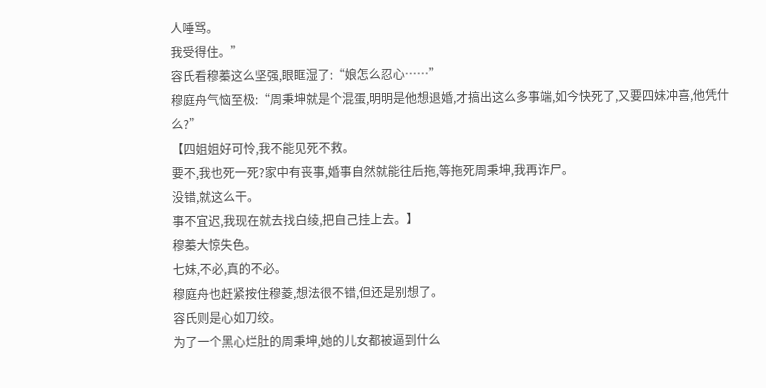人唾骂。
我受得住。”
容氏看穆蓁这么坚强,眼眶湿了:“娘怎么忍心……”
穆庭舟气恼至极:“周秉坤就是个混蛋,明明是他想退婚,才搞出这么多事端,如今快死了,又要四妹冲喜,他凭什么?”
【四姐姐好可怜,我不能见死不救。
要不,我也死一死?家中有丧事,婚事自然就能往后拖,等拖死周秉坤,我再诈尸。
没错,就这么干。
事不宜迟,我现在就去找白绫,把自己挂上去。】
穆蓁大惊失色。
七妹,不必,真的不必。
穆庭舟也赶紧按住穆菱,想法很不错,但还是别想了。
容氏则是心如刀绞。
为了一个黑心烂肚的周秉坤,她的儿女都被逼到什么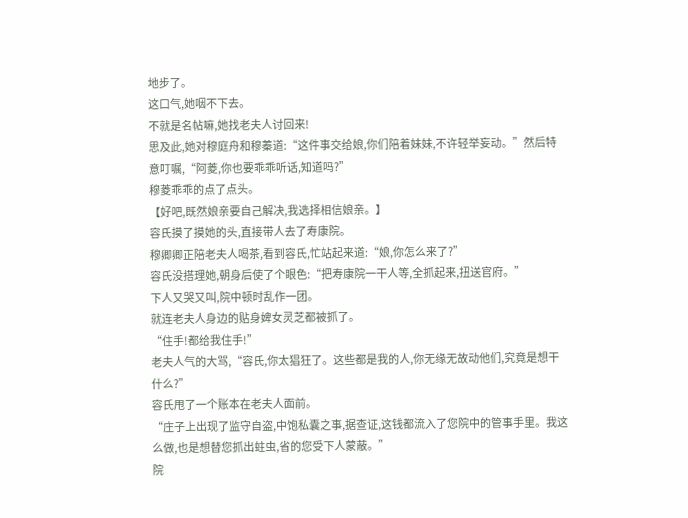地步了。
这口气,她咽不下去。
不就是名帖嘛,她找老夫人讨回来!
思及此,她对穆庭舟和穆蓁道:“这件事交给娘,你们陪着妹妹,不许轻举妄动。”然后特意叮嘱,“阿菱,你也要乖乖听话,知道吗?”
穆菱乖乖的点了点头。
【好吧,既然娘亲要自己解决,我选择相信娘亲。】
容氏摸了摸她的头,直接带人去了寿康院。
穆卿卿正陪老夫人喝茶,看到容氏,忙站起来道:“娘,你怎么来了?”
容氏没搭理她,朝身后使了个眼色:“把寿康院一干人等,全抓起来,扭送官府。”
下人又哭又叫,院中顿时乱作一团。
就连老夫人身边的贴身婢女灵芝都被抓了。
“住手!都给我住手!”
老夫人气的大骂,“容氏,你太猖狂了。这些都是我的人,你无缘无故动他们,究竟是想干什么?”
容氏甩了一个账本在老夫人面前。
“庄子上出现了监守自盗,中饱私囊之事,据查证,这钱都流入了您院中的管事手里。我这么做,也是想替您抓出蛀虫,省的您受下人蒙蔽。”
院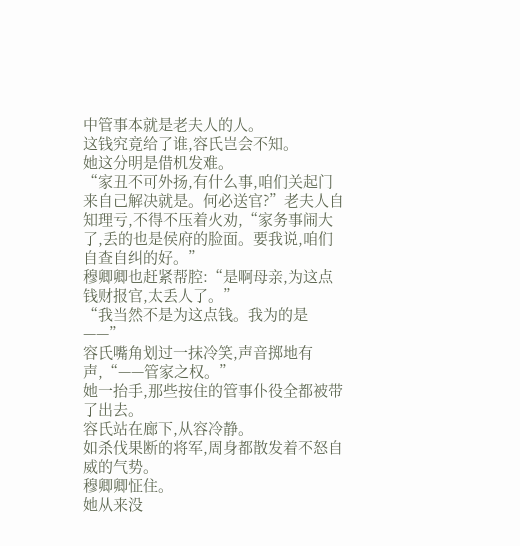中管事本就是老夫人的人。
这钱究竟给了谁,容氏岂会不知。
她这分明是借机发难。
“家丑不可外扬,有什么事,咱们关起门来自己解决就是。何必送官?”老夫人自知理亏,不得不压着火劝,“家务事闹大了,丢的也是侯府的脸面。要我说,咱们自查自纠的好。”
穆卿卿也赶紧帮腔:“是啊母亲,为这点钱财报官,太丢人了。”
“我当然不是为这点钱。我为的是——”
容氏嘴角划过一抹冷笑,声音掷地有声,“——管家之权。”
她一抬手,那些按住的管事仆役全都被带了出去。
容氏站在廊下,从容冷静。
如杀伐果断的将军,周身都散发着不怒自威的气势。
穆卿卿怔住。
她从来没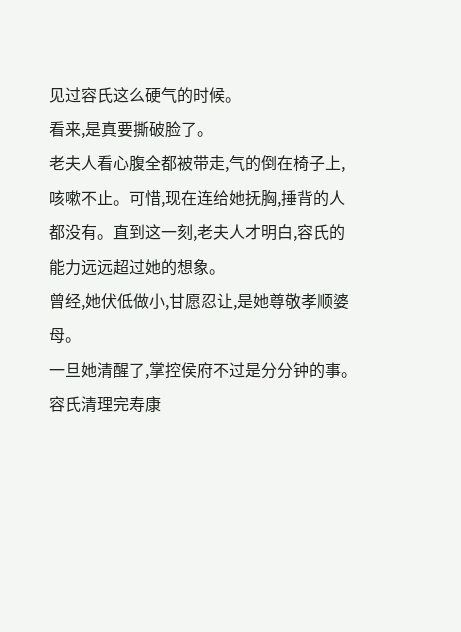见过容氏这么硬气的时候。
看来,是真要撕破脸了。
老夫人看心腹全都被带走,气的倒在椅子上,咳嗽不止。可惜,现在连给她抚胸,捶背的人都没有。直到这一刻,老夫人才明白,容氏的能力远远超过她的想象。
曾经,她伏低做小,甘愿忍让,是她尊敬孝顺婆母。
一旦她清醒了,掌控侯府不过是分分钟的事。
容氏清理完寿康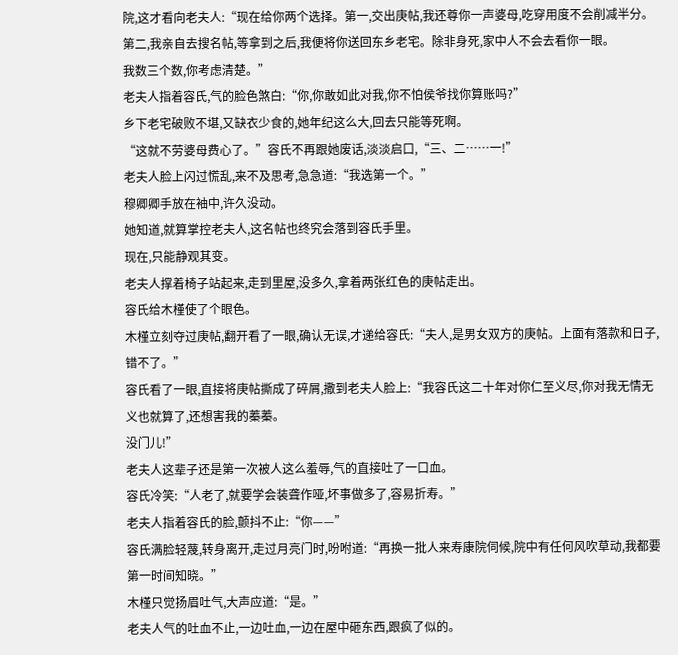院,这才看向老夫人:“现在给你两个选择。第一,交出庚帖,我还尊你一声婆母,吃穿用度不会削减半分。
第二,我亲自去搜名帖,等拿到之后,我便将你送回东乡老宅。除非身死,家中人不会去看你一眼。
我数三个数,你考虑清楚。”
老夫人指着容氏,气的脸色煞白:“你,你敢如此对我,你不怕侯爷找你算账吗?”
乡下老宅破败不堪,又缺衣少食的,她年纪这么大,回去只能等死啊。
“这就不劳婆母费心了。”容氏不再跟她废话,淡淡启口,“三、二……一!”
老夫人脸上闪过慌乱,来不及思考,急急道:“我选第一个。”
穆卿卿手放在袖中,许久没动。
她知道,就算掌控老夫人,这名帖也终究会落到容氏手里。
现在,只能静观其变。
老夫人撑着椅子站起来,走到里屋,没多久,拿着两张红色的庚帖走出。
容氏给木槿使了个眼色。
木槿立刻夺过庚帖,翻开看了一眼,确认无误,才递给容氏:“夫人,是男女双方的庚帖。上面有落款和日子,错不了。”
容氏看了一眼,直接将庚帖撕成了碎屑,撒到老夫人脸上:“我容氏这二十年对你仁至义尽,你对我无情无义也就算了,还想害我的蓁蓁。
没门儿!”
老夫人这辈子还是第一次被人这么羞辱,气的直接吐了一口血。
容氏冷笑:“人老了,就要学会装聋作哑,坏事做多了,容易折寿。”
老夫人指着容氏的脸,颤抖不止:“你——”
容氏满脸轻蔑,转身离开,走过月亮门时,吩咐道:“再换一批人来寿康院伺候,院中有任何风吹草动,我都要第一时间知晓。”
木槿只觉扬眉吐气,大声应道:“是。”
老夫人气的吐血不止,一边吐血,一边在屋中砸东西,跟疯了似的。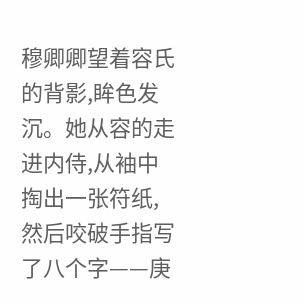穆卿卿望着容氏的背影,眸色发沉。她从容的走进内侍,从袖中掏出一张符纸,然后咬破手指写了八个字——庚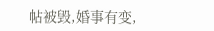帖被毁,婚事有变,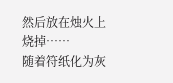然后放在烛火上烧掉……
随着符纸化为灰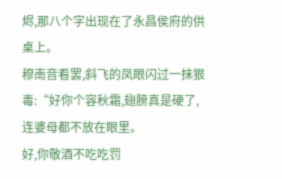烬,那八个字出现在了永昌侯府的供桌上。
穆南音看罢,斜飞的凤眼闪过一抹狠毒:“好你个容秋霜,翅膀真是硬了,连婆母都不放在眼里。
好,你敬酒不吃吃罚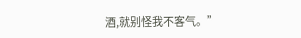酒,就别怪我不客气。”